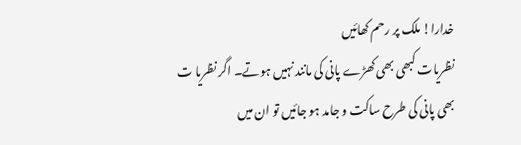خدارا! ملک پر رحم کھائیں
نظریات کبھی بھی کھڑے پانی کی مانند نہیں ہوتے۔ اگر نظریا ت بھی پانی کی طرح ساکت و جامد ہو جائیں تو ان میں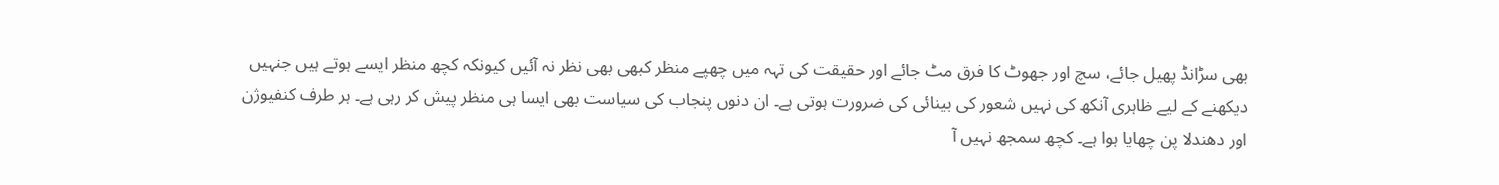بھی سڑانڈ پھیل جائے، سچ اور جھوٹ کا فرق مٹ جائے اور حقیقت کی تہہ میں چھپے منظر کبھی بھی نظر نہ آئیں کیونکہ کچھ منظر ایسے ہوتے ہیں جنہیں دیکھنے کے لیے ظاہری آنکھ کی نہیں شعور کی بینائی کی ضرورت ہوتی ہے۔ ان دنوں پنجاب کی سیاست بھی ایسا ہی منظر پیش کر رہی ہے۔ ہر طرف کنفیوژن اور دھندلا پن چھایا ہوا ہے۔ کچھ سمجھ نہیں آ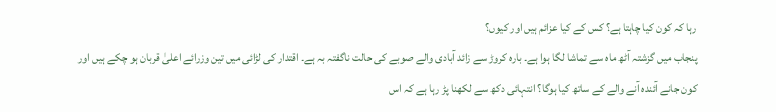رہا کہ کون کیا چاہتا ہے؟ کس کے کیا عزائم ہیں اور کیوں؟
پنجاب میں گزشتہ آٹھ ماہ سے تماشا لگا ہوا ہے۔ بارہ کروڑ سے زائد آبادی والے صوبے کی حالت ناگفتہ بہ ہے۔ اقتدار کی لڑائی میں تین وزرائے اعلیٰ قربان ہو چکے ہیں اور کون جانے آئندہ آنے والے کے ساتھ کیا ہوگا؟ انتہائی دکھ سے لکھنا پڑ رہا ہے کہ اس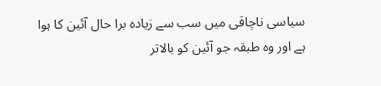سیاسی ناچاقی میں سب سے زیادہ برا حال آئین کا ہوا ہے اور وہ طبقہ جو آئین کو بالاتر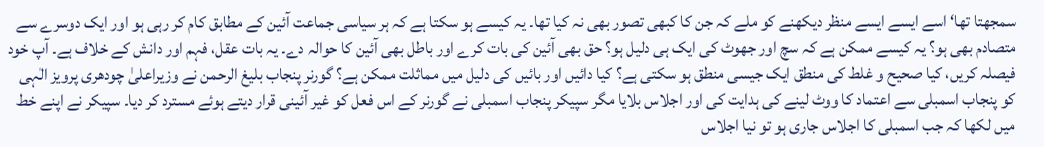سمجھتا تھا‘ اسے ایسے ایسے منظر دیکھنے کو ملے کہ جن کا کبھی تصور بھی نہ کیا تھا۔ یہ کیسے ہو سکتا ہے کہ ہر سیاسی جماعت آئین کے مطابق کام کر رہی ہو اور ایک دوسرے سے متصادم بھی ہو؟ یہ کیسے ممکن ہے کہ سچ اور جھوٹ کی ایک ہی دلیل ہو؟ حق بھی آئین کی بات کرے اور باطل بھی آئین کا حوالہ دے۔ یہ بات عقل، فہم اور دانش کے خلاف ہے۔ آپ خود فیصلہ کریں، کیا صحیح و غلط کی منطق ایک جیسی منطق ہو سکتی ہے؟ کیا دائیں اور بائیں کی دلیل میں مماثلت ممکن ہے؟ گورنر پنجاب بلیغ الرحمن نے وزیراعلیٰ چودھری پرویز الٰہی کو پنجاب اسمبلی سے اعتماد کا ووٹ لینے کی ہدایت کی اور اجلاس بلایا مگر سپیکر پنجاب اسمبلی نے گورنر کے اس فعل کو غیر آئینی قرار دیتے ہوئے مسترد کر دیا۔ سپیکر نے اپنے خط میں لکھا کہ جب اسمبلی کا اجلاس جاری ہو تو نیا اجلاس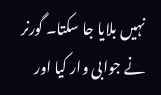نہیں بلایا جا سکتا۔ گورنر نے جوابی وار کیا اور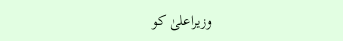وزیراعلیٰ کو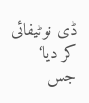ڈی نوٹیفائی کر دیا‘ جس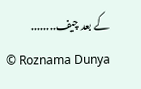کے بعد چیف........
© Roznama Dunya